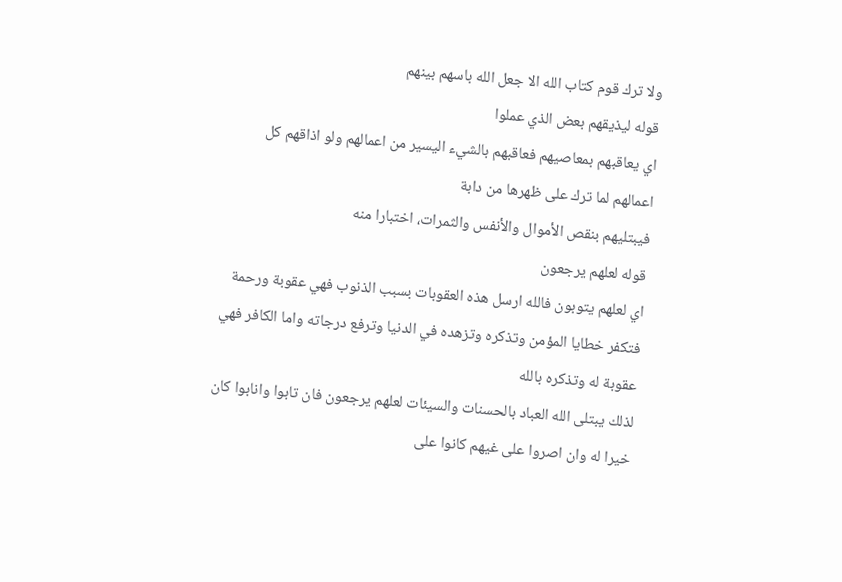ولا ترك قوم كتاب الله الا جعل الله باسهم بينهم
قوله ليذيقهم بعض الذي عملوا
اي يعاقبهم بمعاصيهم فعاقبهم بالشيء اليسير من اعمالهم ولو اذاقهم كل اعمالهم لما ترك على ظهرها من دابة
فيبتليهم بنقص الأموال والأنفس والثمرات، اختبارا منه
قوله لعلهم يرجعون
اي لعلهم يتوبون فالله ارسل هذه العقوبات بسبب الذنوب فهي عقوبة ورحمة فتكفر خطايا المؤمن وتذكره وتزهده في الدنيا وترفع درجاته واما الكافر فهي عقوبة له وتذكره بالله
لذلك يبتلى الله العباد بالحسنات والسيئات لعلهم يرجعون فان تابوا وانابوا كان خيرا له وان اصروا على غيهم كانوا على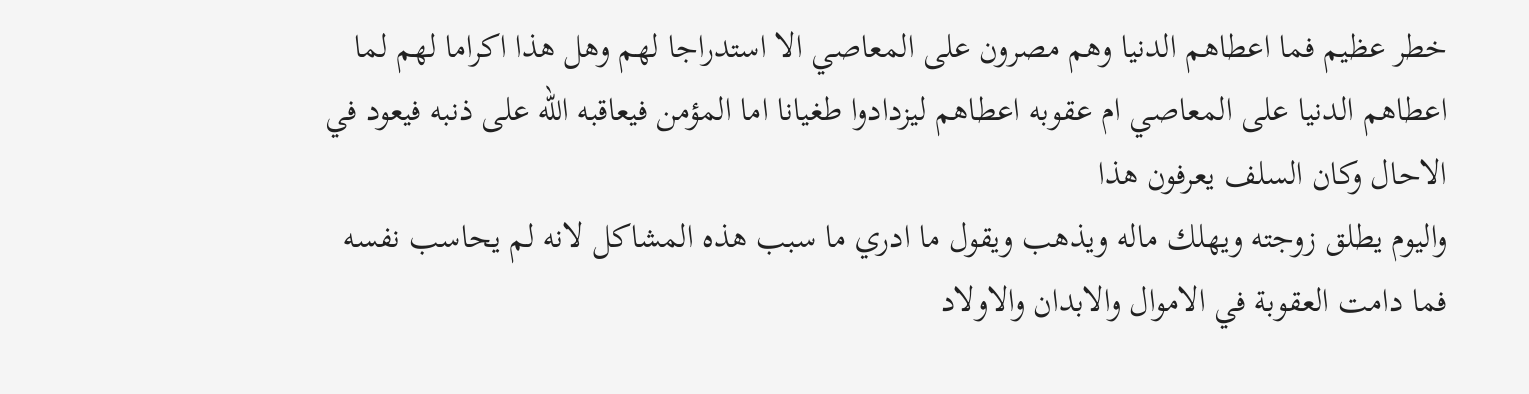خطر عظيم فما اعطاهم الدنيا وهم مصرون على المعاصي الا استدراجا لهم وهل هذا اكراما لهم لما اعطاهم الدنيا على المعاصي ام عقوبه اعطاهم ليزدادوا طغيانا اما المؤمن فيعاقبه الله على ذنبه فيعود في الاحال وكان السلف يعرفون هذا
واليوم يطلق زوجته ويهلك ماله ويذهب ويقول ما ادري ما سبب هذه المشاكل لانه لم يحاسب نفسه
فما دامت العقوبة في الاموال والابدان والاولاد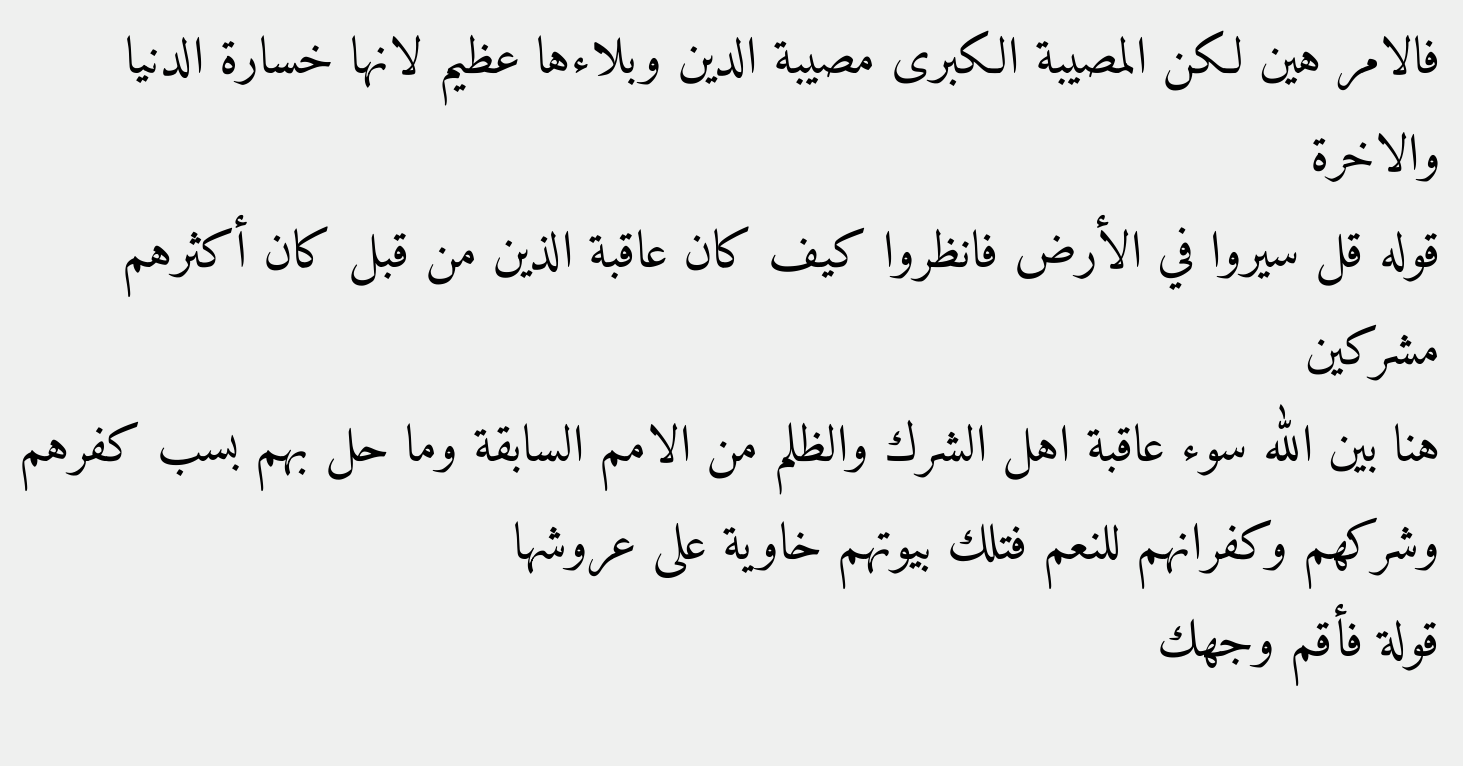فالامر هين لكن المصيبة الكبرى مصيبة الدين وبلاءها عظيم لانها خسارة الدنيا والاخرة
قوله قل سيروا في الأرض فانظروا كيف كان عاقبة الذين من قبل كان أكثرهم مشركين
هنا بين الله سوء عاقبة اهل الشرك والظلم من الامم السابقة وما حل بهم بسب كفرهم وشركهم وكفرانهم للنعم فتلك بيوتهم خاوية على عروشها
قولة فأقم وجهك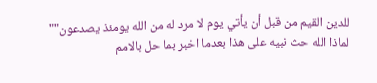للدين القيم من قبل أن يأتي يوم لا مرد له من الله يومئذ يصدعون""
لماذا الله حث نبيه على هذا بعدما اخبر بما حل بالامم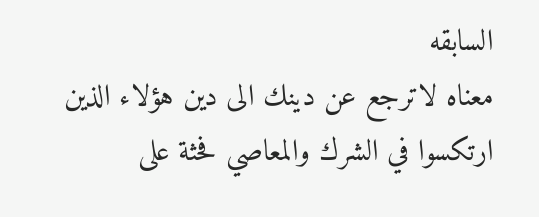السابقه
معناه لاترجع عن دينك الى دين هؤلاء الذين ارتكسوا في الشرك والمعاصي فحثة على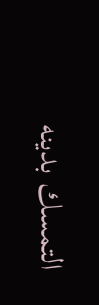التمسك بدينه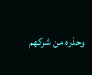وحذره من شركهم